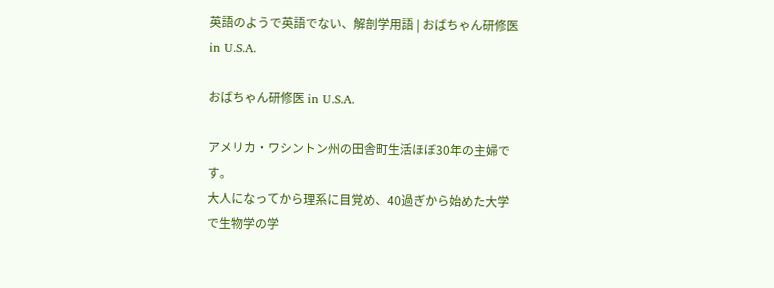英語のようで英語でない、解剖学用語 | おばちゃん研修医 in U.S.A.

おばちゃん研修医 in U.S.A.

アメリカ・ワシントン州の田舎町生活ほぼ30年の主婦です。
大人になってから理系に目覚め、40過ぎから始めた大学で生物学の学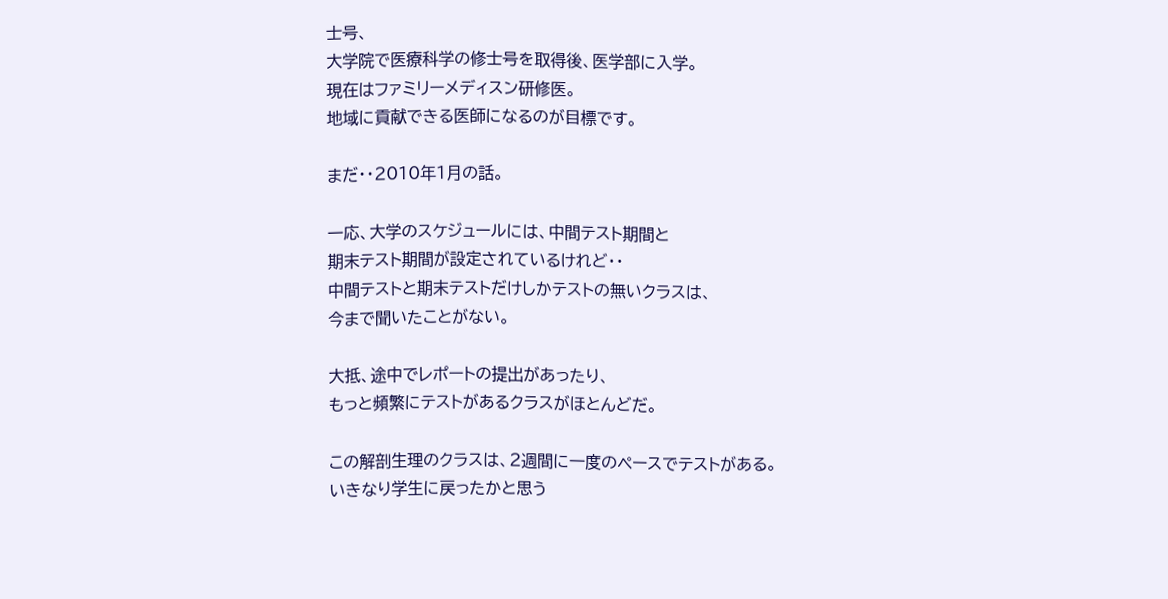士号、
大学院で医療科学の修士号を取得後、医学部に入学。
現在はファミリーメディスン研修医。
地域に貢献できる医師になるのが目標です。

まだ・・2010年1月の話。

一応、大学のスケジュールには、中間テスト期間と
期末テスト期間が設定されているけれど・・
中間テストと期末テストだけしかテストの無いクラスは、
今まで聞いたことがない。

大抵、途中でレポートの提出があったり、
もっと頻繁にテストがあるクラスがほとんどだ。

この解剖生理のクラスは、2週間に一度のペースでテストがある。
いきなり学生に戻ったかと思う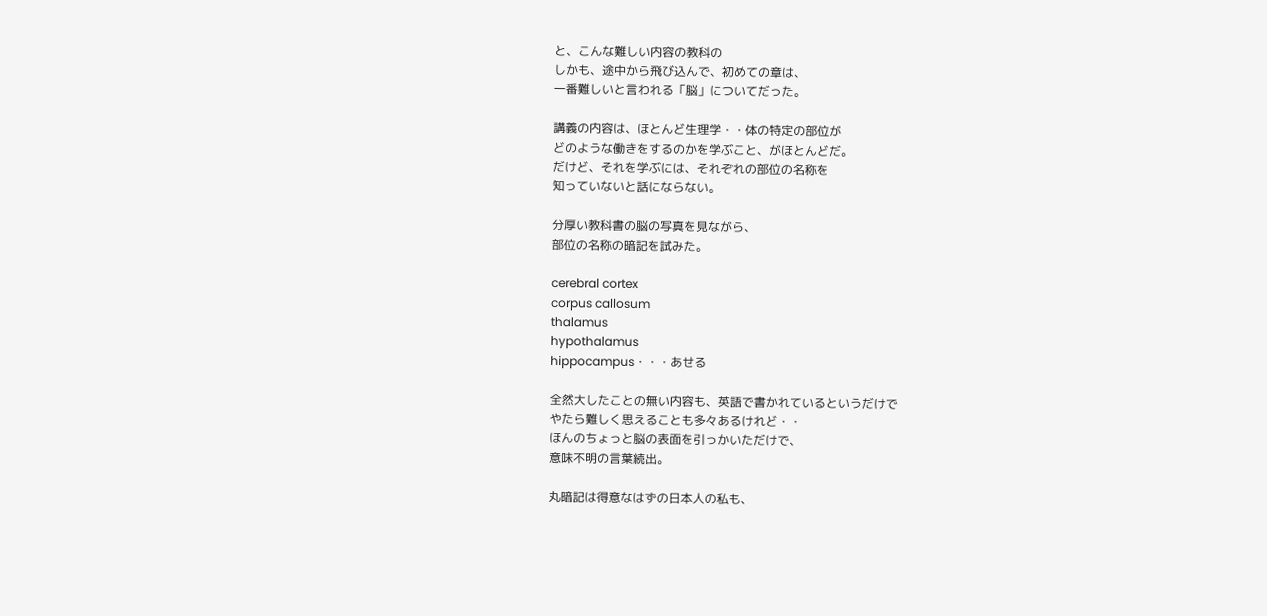と、こんな難しい内容の教科の
しかも、途中から飛び込んで、初めての章は、
一番難しいと言われる「脳」についてだった。

講義の内容は、ほとんど生理学・・体の特定の部位が
どのような働きをするのかを学ぶこと、がほとんどだ。
だけど、それを学ぶには、それぞれの部位の名称を
知っていないと話にならない。

分厚い教科書の脳の写真を見ながら、
部位の名称の暗記を試みた。

cerebral cortex
corpus callosum
thalamus
hypothalamus
hippocampus・・・あせる

全然大したことの無い内容も、英語で書かれているというだけで
やたら難しく思えることも多々あるけれど・・
ほんのちょっと脳の表面を引っかいただけで、
意味不明の言葉続出。

丸暗記は得意なはずの日本人の私も、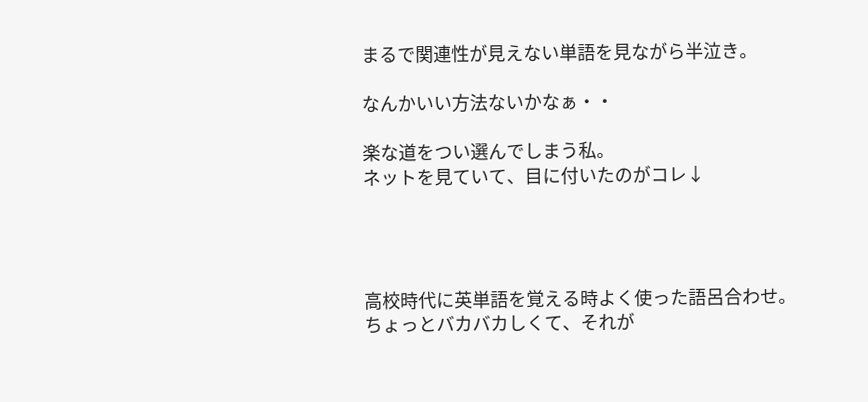まるで関連性が見えない単語を見ながら半泣き。

なんかいい方法ないかなぁ・・

楽な道をつい選んでしまう私。
ネットを見ていて、目に付いたのがコレ↓




高校時代に英単語を覚える時よく使った語呂合わせ。
ちょっとバカバカしくて、それが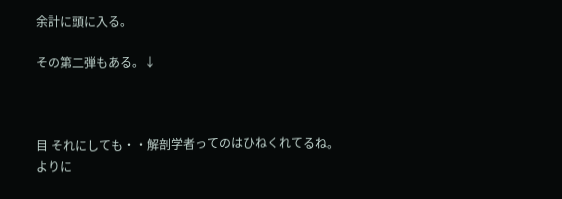余計に頭に入る。

その第二弾もある。↓



目 それにしても・・解剖学者ってのはひねくれてるね。
よりに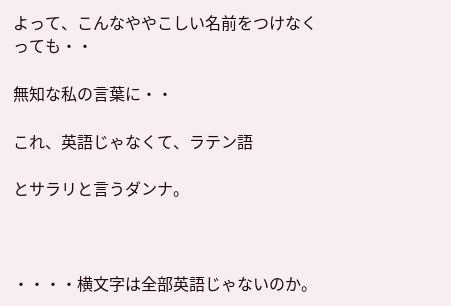よって、こんなややこしい名前をつけなくっても・・

無知な私の言葉に・・

これ、英語じゃなくて、ラテン語

とサラリと言うダンナ。



・・・・横文字は全部英語じゃないのか。